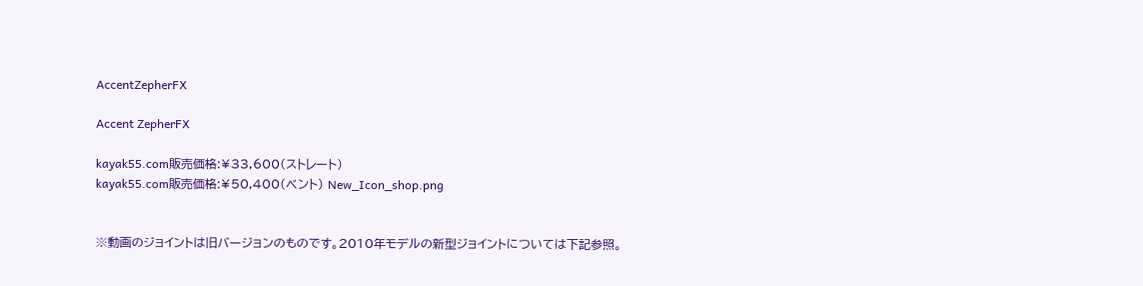AccentZepherFX

Accent ZepherFX

kayak55.com販売価格:¥33,600(ストレート)
kayak55.com販売価格:¥50,400(ベント) New_Icon_shop.png


※動画のジョイントは旧バージョンのものです。2010年モデルの新型ジョイントについては下記参照。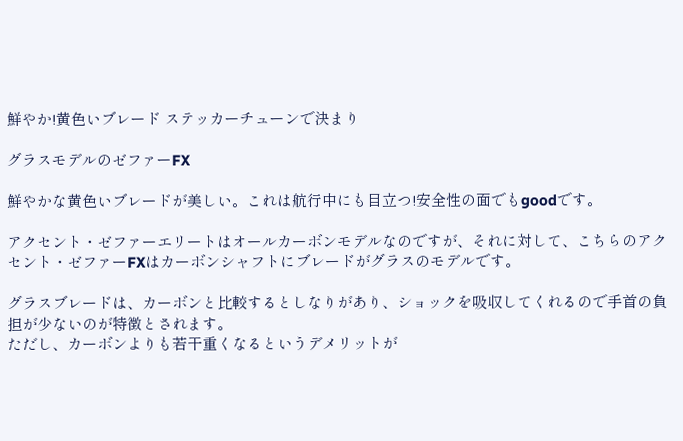鮮やか!黄色いブレード ステッカーチューンで決まり

グラスモデルのゼファーFX

鮮やかな黄色いブレードが美しい。これは航行中にも目立つ!安全性の面でもgoodです。

アクセント・ゼファーエリートはオールカーボンモデルなのですが、それに対して、こちらのアクセント・ゼファーFXはカーボンシャフトにブレードがグラスのモデルです。

グラスブレードは、カーボンと比較するとしなりがあり、ショックを吸収してくれるので手首の負担が少ないのが特徴とされます。
ただし、カーボンよりも若干重くなるというデメリットが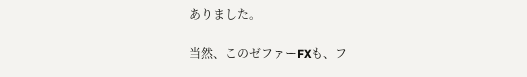ありました。

当然、このゼファーFXも、フ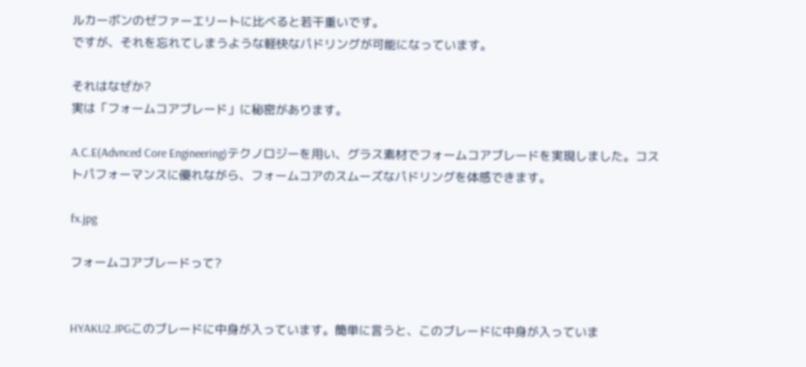ルカーボンのゼファーエリートに比べると若干重いです。
ですが、それを忘れてしまうような軽快なパドリングが可能になっています。

それはなぜか?
実は「フォームコアブレード」に秘密があります。

A.C.E(Advnced Core Engineering)テクノロジーを用い、グラス素材でフォームコアブレードを実現しました。コストパフォーマンスに優れながら、フォームコアのスムーズなパドリングを体感できます。

fx.jpg

フォームコアブレードって?


HYAKU2.JPGこのブレードに中身が入っています。簡単に言うと、このブレードに中身が入っていま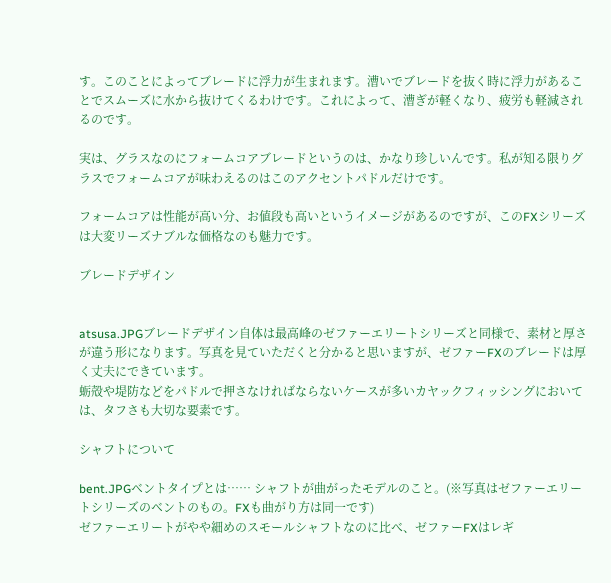す。このことによってブレードに浮力が生まれます。漕いでブレードを抜く時に浮力があることでスムーズに水から抜けてくるわけです。これによって、漕ぎが軽くなり、疲労も軽減されるのです。

実は、グラスなのにフォームコアブレードというのは、かなり珍しいんです。私が知る限りグラスでフォームコアが味わえるのはこのアクセントパドルだけです。

フォームコアは性能が高い分、お値段も高いというイメージがあるのですが、このFXシリーズは大変リーズナブルな価格なのも魅力です。

ブレードデザイン


atsusa.JPGブレードデザイン自体は最高峰のゼファーエリートシリーズと同様で、素材と厚さが違う形になります。写真を見ていただくと分かると思いますが、ゼファーFXのブレードは厚く丈夫にできています。
蛎殻や堤防などをパドルで押さなければならないケースが多いカヤックフィッシングにおいては、タフさも大切な要素です。

シャフトについて

bent.JPGベントタイプとは…… シャフトが曲がったモデルのこと。(※写真はゼファーエリートシリーズのベントのもの。FXも曲がり方は同一です)
ゼファーエリートがやや細めのスモールシャフトなのに比べ、ゼファーFXはレギ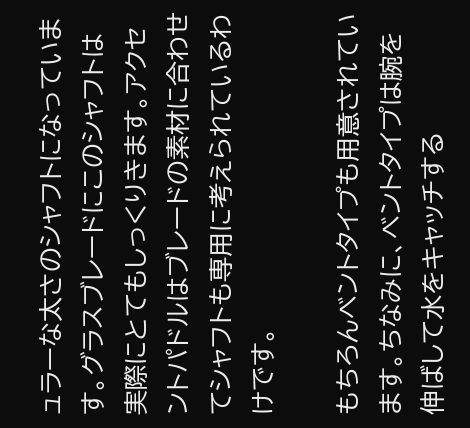ュラーな太さのシャフトになっています。グラスブレードにこのシャフトは実際にとてもしっくりきます。アクセントパドルはブレードの素材に合わせてシャフトも専用に考えられているわけです。

もちろんベントタイプも用意されています。ちなみに、ベントタイプは腕を伸ばして水をキャッチする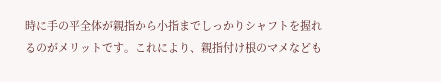時に手の平全体が親指から小指までしっかりシャフトを握れるのがメリットです。これにより、親指付け根のマメなども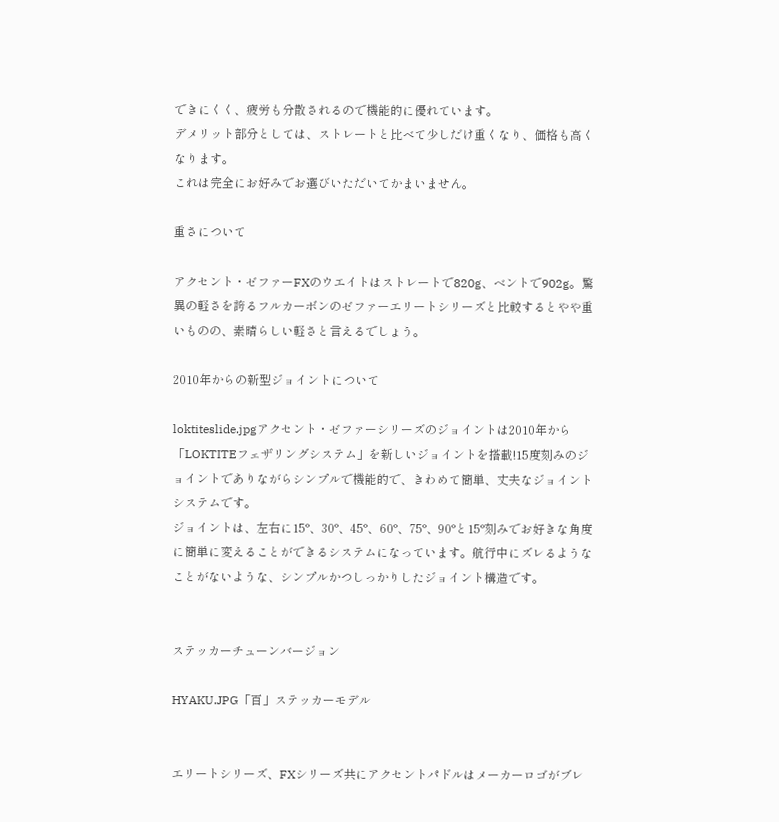できにくく、疲労も分散されるので機能的に優れています。
デメリット部分としては、ストレートと比べて少しだけ重くなり、価格も高くなります。
これは完全にお好みでお選びいただいてかまいません。

重さについて

アクセント・ゼファーFXのウエイトはストレートで820g、ベントで902g。驚異の軽さを誇るフルカーボンのゼファーエリートシリーズと比較するとやや重いものの、素晴らしい軽さと言えるでしょう。

2010年からの新型ジョイントについて

loktiteslide.jpgアクセント・ゼファーシリーズのジョイントは2010年から「LOKTITEフェザリングシステム」を新しいジョイントを搭載!15度刻みのジョイントでありながらシンプルで機能的で、きわめて簡単、丈夫なジョイントシステムです。
ジョイントは、左右に15°、30°、45°、60°、75°、90°と15°刻みでお好きな角度に簡単に変えることができるシステムになっています。航行中にズレるようなことがないような、シンプルかつしっかりしたジョイント構造です。


ステッカーチューンバージョン

HYAKU.JPG「百」ステッカーモデル


エリートシリーズ、FXシリーズ共にアクセントパドルはメーカーロゴがブレ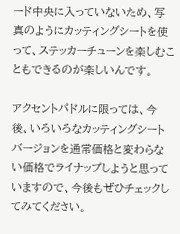ード中央に入っていないため、写真のようにカッティングシートを使って、ステッカーチューンを楽しむこともできるのが楽しいんです。

アクセントパドルに限っては、今後、いろいろなカッティングシートバージョンを通常価格と変わらない価格でライナップしようと思っていますので、今後もぜひチェックしてみてください。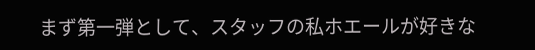まず第一弾として、スタッフの私ホエールが好きな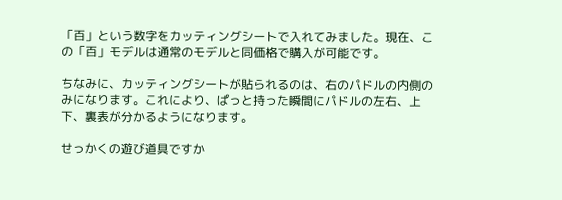「百」という数字をカッティングシートで入れてみました。現在、この「百」モデルは通常のモデルと同価格で購入が可能です。

ちなみに、カッティングシートが貼られるのは、右のパドルの内側のみになります。これにより、ぱっと持った瞬間にパドルの左右、上下、裏表が分かるようになります。

せっかくの遊び道具ですか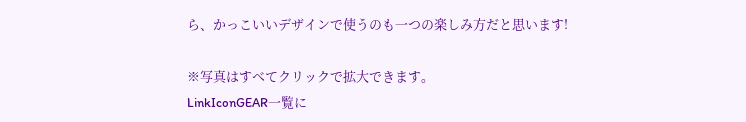ら、かっこいいデザインで使うのも一つの楽しみ方だと思います!

※写真はすべてクリックで拡大できます。
LinkIconGEAR一覧に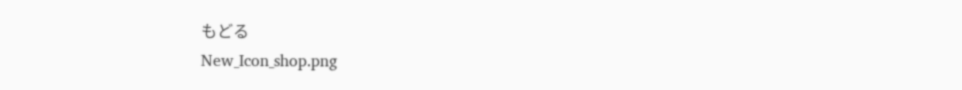もどる
New_Icon_shop.png